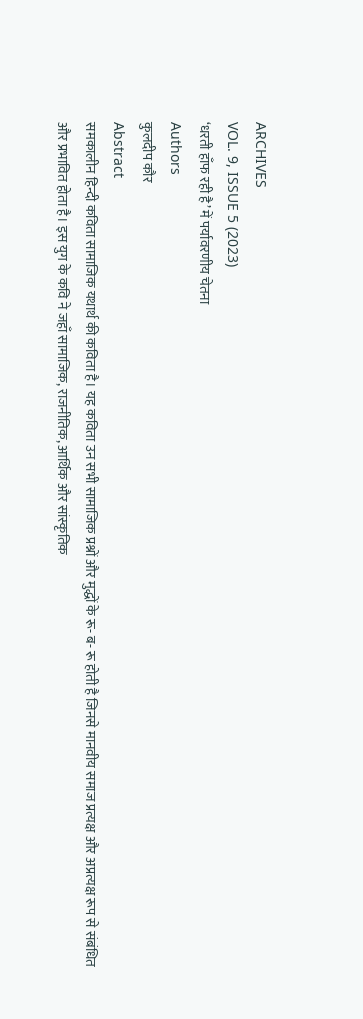ARCHIVES
VOL. 9, ISSUE 5 (2023)
‘धरती हाँफ रही है’ में पर्यावरणीय चेतना
Authors
कुलदीप कौर
Abstract
समकालीन हिन्दी कविता सामाजिक यथार्थ की कविता है। यह कविता उन सभी सामाजिक प्रश्नों और मुद्धों के रू- ब- रू होती है जिनसे मानवीय समाज प्रत्यक्ष और अप्रत्यक्ष रूप से संबंधित और प्रभावित होता है। इस युग के कवि ने जहाँ सामाजिक, राजनीतिक, आर्थिक और सांस्कृतिक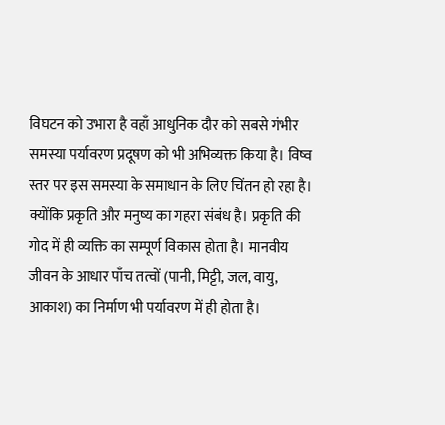विघटन को उभारा है वहाँ आधुनिक दौर को सबसे गंभीर समस्या पर्यावरण प्रदूषण को भी अभिव्यक्त किया है। विष्व स्तर पर इस समस्या के समाधान के लिए चिंतन हो रहा है। क्योंकि प्रकृति और मनुष्य का गहरा संबंध है। प्रकृति की गोद में ही व्यक्ति का सम्पूर्ण विकास होता है। मानवीय जीवन के आधार पाँच तत्वों (पानी, मिट्टी, जल, वायु, आकाश) का निर्माण भी पर्यावरण में ही होता है।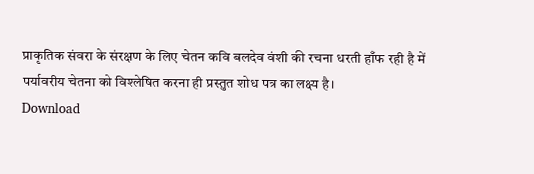प्राकृतिक संवरा के संरक्षण के लिए चेतन कवि बलदेव वंशी की रचना धरती हाँफ रही है में पर्यावरीय चेतना को विश्लेषित करना ही प्रस्तुत शोध पत्र का लक्ष्य है।
Download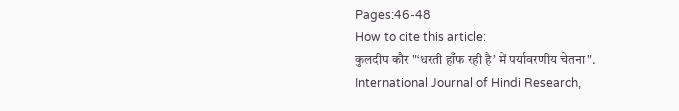Pages:46-48
How to cite this article:
कुलदीप कौर "‘धरती हाँफ रही है’ में पर्यावरणीय चेतना". International Journal of Hindi Research,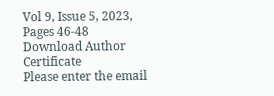Vol 9, Issue 5, 2023, Pages 46-48
Download Author Certificate
Please enter the email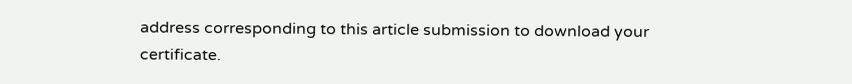address corresponding to this article submission to download your certificate.